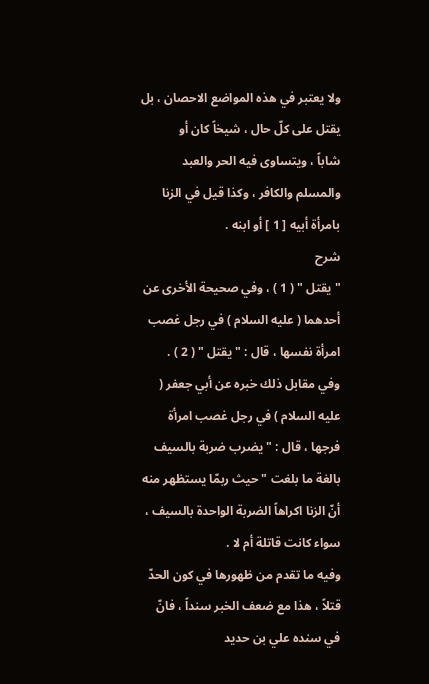ولا يعتبر في هذه المواضع الاحصان ، بل يقتل على كلّ حال ، شيخاً كان أو
شاباً ، ويتساوى فيه الحر والعبد والمسلم والكافر ، وكذا قيل في الزنا بامرأة أبيه [ 1 ] أو ابنه .
شرح
" يقتل " ( 1 ) ، وفي صحيحة الأخرى عن أحدهما ( عليه السلام ) في رجل غصب امرأة نفسها ، قال : " يقتل " ( 2 ) .
وفي مقابل ذلك خبره عن أبي جعفر ( عليه السلام ) في رجل غصب امرأة فرجها ، قال : " يضرب ضربة بالسيف بالغة ما بلغت " حيث ربمّا يستظهر منه أنّ الزنا اكراهاً الضربة الواحدة بالسيف ، سواء كانت قاتلة أم لا .
وفيه ما تقدم من ظهورها في كون الحدّ قتلاً ، هذا مع ضعف الخبر سنداً ، فانّ في سنده علي بن حديد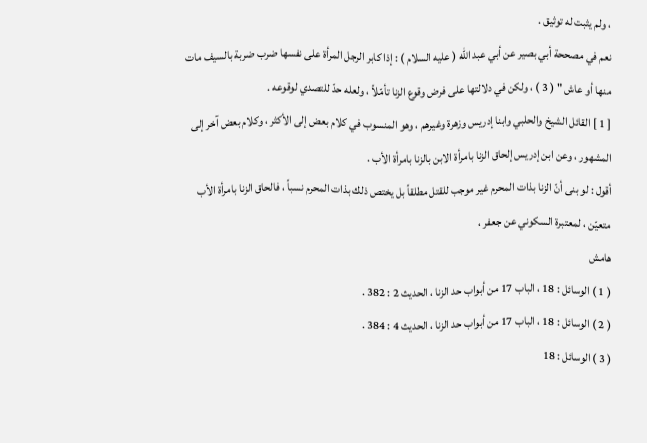، ولم يثبت له توثيق .
نعم في مصححة أبي بصير عن أبي عبد الله ( عليه السلام ) : إذا كابر الرجل المرأة على نفسها ضرب ضربة بالسيف مات منها أو عاش " ( 3 ) ، ولكن في دلالتها على فرض وقوع الزنا تأمّلاً ، ولعله حدّ للتصدي لوقوعه .
[ 1 ] القائل الشيخ والحلبي وابنا إدريس وزهرة وغيرهم ، وهو المنسوب في كلام بعض إلى الأكثر ، وكلام بعض آخر إلى المشهور ، وعن ابن إدريس إلحاق الزنا بامرأة الابن بالزنا بامرأة الأب .
أقول : لو بنى أنّ الزنا بذات المحرم غير موجب للقتل مطلقاً بل يختص ذلك بذات المحرم نسباً ، فالحاق الزنا بامرأة الأب متعيّن ، لمعتبرة السكوني عن جعفر ،
هامش
( 1 ) الوسائل : 18 ، الباب 17 من أبواب حد الزنا ، الحديث 2 : 382 .
( 2 ) الوسائل : 18 ، الباب 17 من أبواب حد الزنا ، الحديث 4 : 384 .
( 3 ) الوسائل : 18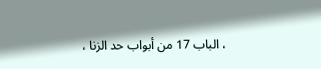، الباب 17 من أبواب حد الزنا ،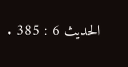الحديث 6 : 385 .